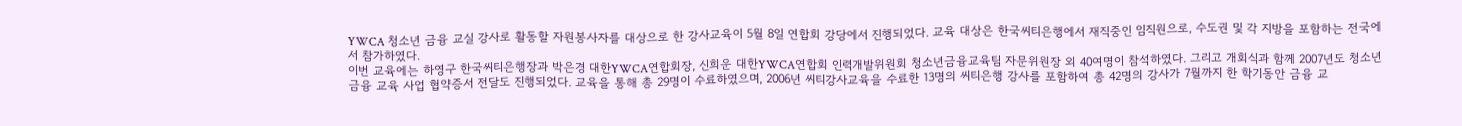YWCA 청소년 금융 교실 강사로 활동할 자원봉사자를 대상으로 한 강사교육이 5월 8일 연합회 강당에서 진행되었다. 교육 대상은 한국씨티은행에서 재직중인 임직원으로, 수도권 및 각 지방을 포함하는 전국에서 참가하였다.
이번 교육에는 하영구 한국씨티은행장과 박은경 대한YWCA연합회장, 신희운 대한YWCA연합회 인력개발위원회 청소년금융교육팀 자문위원장 외 40여명이 참석하였다. 그리고 개회식과 함께 2007년도 청소년 금융 교육 사업 협약증서 전달도 진행되었다. 교육을 통해 총 29명이 수료하였으며, 2006년 씨티강사교육을 수료한 13명의 씨티은행 강사를 포함하여 총 42명의 강사가 7월까지 한 학기동안 금융 교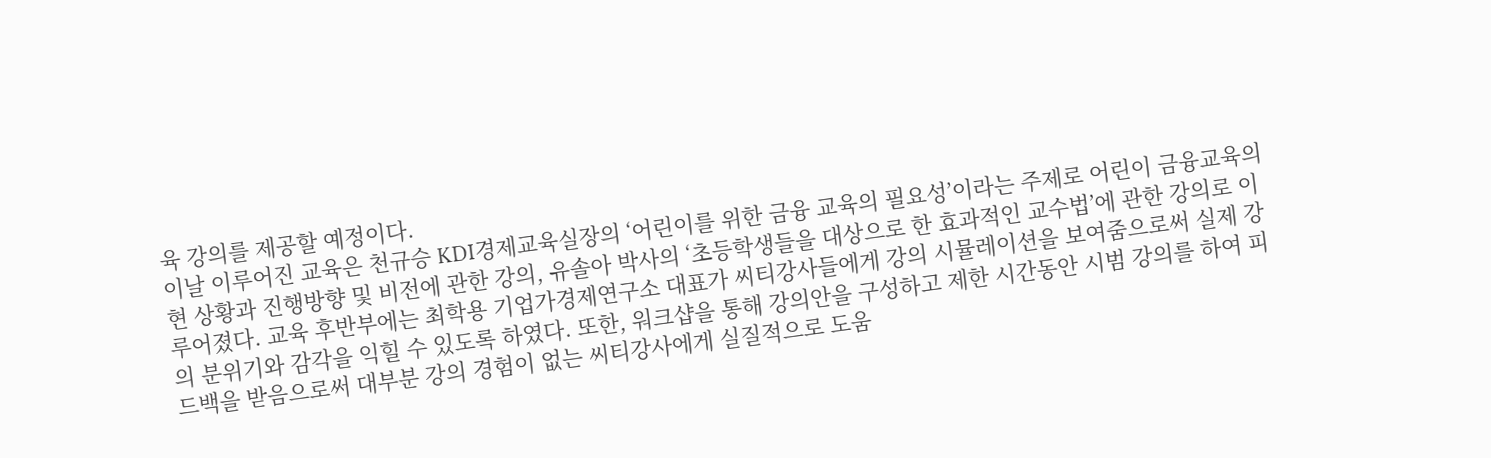육 강의를 제공할 예정이다.
이날 이루어진 교육은 천규승 KDI경제교육실장의 ‘어린이를 위한 금융 교육의 필요성’이라는 주제로 어린이 금융교육의 현 상황과 진행방향 및 비전에 관한 강의, 유솔아 박사의 ‘초등학생들을 대상으로 한 효과적인 교수법’에 관한 강의로 이루어졌다. 교육 후반부에는 최학용 기업가경제연구소 대표가 씨티강사들에게 강의 시뮬레이션을 보여줌으로써 실제 강의 분위기와 감각을 익힐 수 있도록 하였다. 또한, 워크샵을 통해 강의안을 구성하고 제한 시간동안 시범 강의를 하여 피드백을 받음으로써 대부분 강의 경험이 없는 씨티강사에게 실질적으로 도움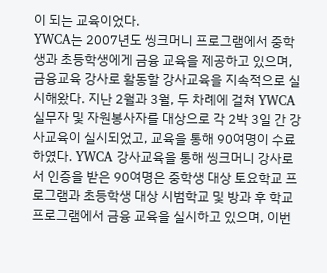이 되는 교육이었다.
YWCA는 2007년도 씽크머니 프로그램에서 중학생과 초등학생에게 금융 교육을 제공하고 있으며, 금융교육 강사로 활동할 강사교육을 지속적으로 실시해왔다. 지난 2월과 3월, 두 차례에 걸쳐 YWCA실무자 및 자원봉사자를 대상으로 각 2박 3일 간 강사교육이 실시되었고, 교육을 통해 90여명이 수료하였다. YWCA 강사교육을 통해 씽크머니 강사로서 인증을 받은 90여명은 중학생 대상 토요학교 프로그램과 초등학생 대상 시범학교 및 방과 후 학교 프로그램에서 금융 교육을 실시하고 있으며, 이번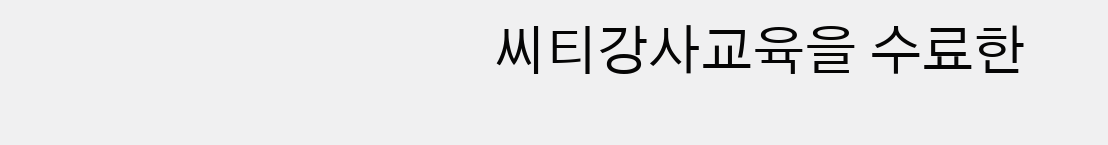씨티강사교육을 수료한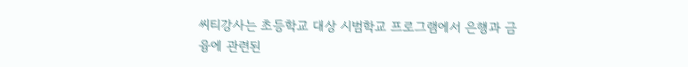씨티강사는 초등학교 대상 시범학교 프로그램에서 은행과 금융에 관련된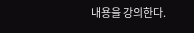내용을 강의한다.